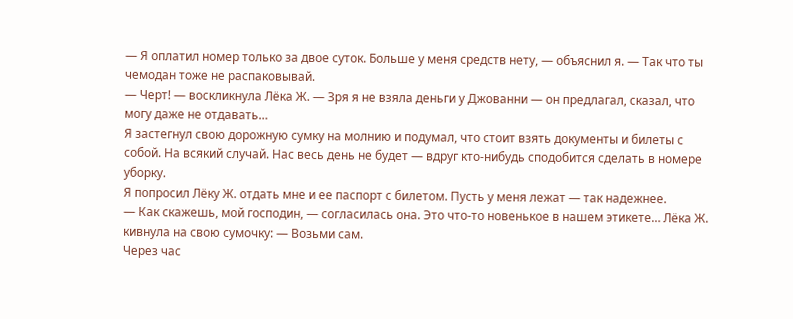— Я оплатил номер только за двое суток. Больше у меня средств нету, — объяснил я. — Так что ты чемодан тоже не распаковывай.
— Черт! — воскликнула Лёка Ж. — Зря я не взяла деньги у Джованни — он предлагал, сказал, что могу даже не отдавать…
Я застегнул свою дорожную сумку на молнию и подумал, что стоит взять документы и билеты с собой. На всякий случай. Нас весь день не будет — вдруг кто-нибудь сподобится сделать в номере уборку.
Я попросил Лёку Ж. отдать мне и ее паспорт с билетом. Пусть у меня лежат — так надежнее.
— Как скажешь, мой господин, — согласилась она. Это что-то новенькое в нашем этикете… Лёка Ж. кивнула на свою сумочку: — Возьми сам.
Через час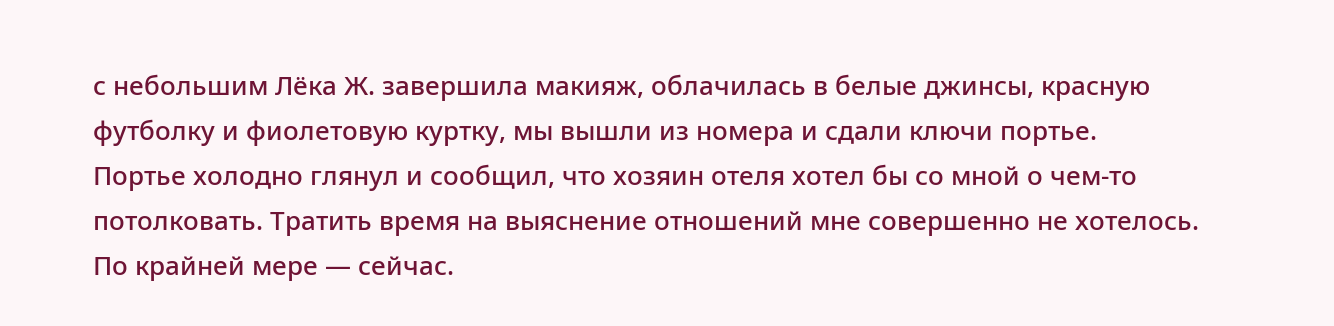с небольшим Лёка Ж. завершила макияж, облачилась в белые джинсы, красную футболку и фиолетовую куртку, мы вышли из номера и сдали ключи портье.
Портье холодно глянул и сообщил, что хозяин отеля хотел бы со мной о чем-то потолковать. Тратить время на выяснение отношений мне совершенно не хотелось. По крайней мере — сейчас.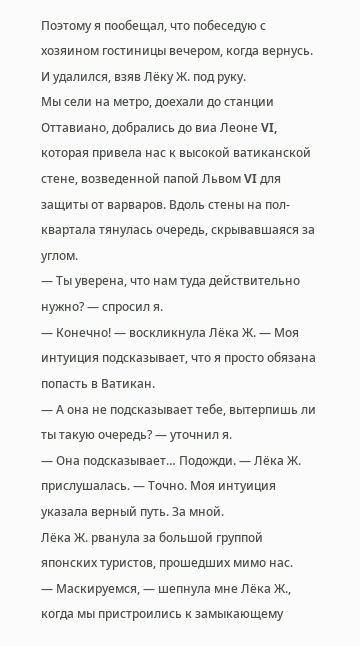Поэтому я пообещал, что побеседую с хозяином гостиницы вечером, когда вернусь. И удалился, взяв Лёку Ж. под руку.
Мы сели на метро, доехали до станции Оттавиано, добрались до виа Леоне VI, которая привела нас к высокой ватиканской стене, возведенной папой Львом VI для защиты от варваров. Вдоль стены на пол-квартала тянулась очередь, скрывавшаяся за углом.
— Ты уверена, что нам туда действительно нужно? — спросил я.
— Конечно! — воскликнула Лёка Ж. — Моя интуиция подсказывает, что я просто обязана попасть в Ватикан.
— А она не подсказывает тебе, вытерпишь ли ты такую очередь? — уточнил я.
— Она подсказывает… Подожди. — Лёка Ж. прислушалась. — Точно. Моя интуиция указала верный путь. За мной.
Лёка Ж. рванула за большой группой японских туристов, прошедших мимо нас.
— Маскируемся, — шепнула мне Лёка Ж., когда мы пристроились к замыкающему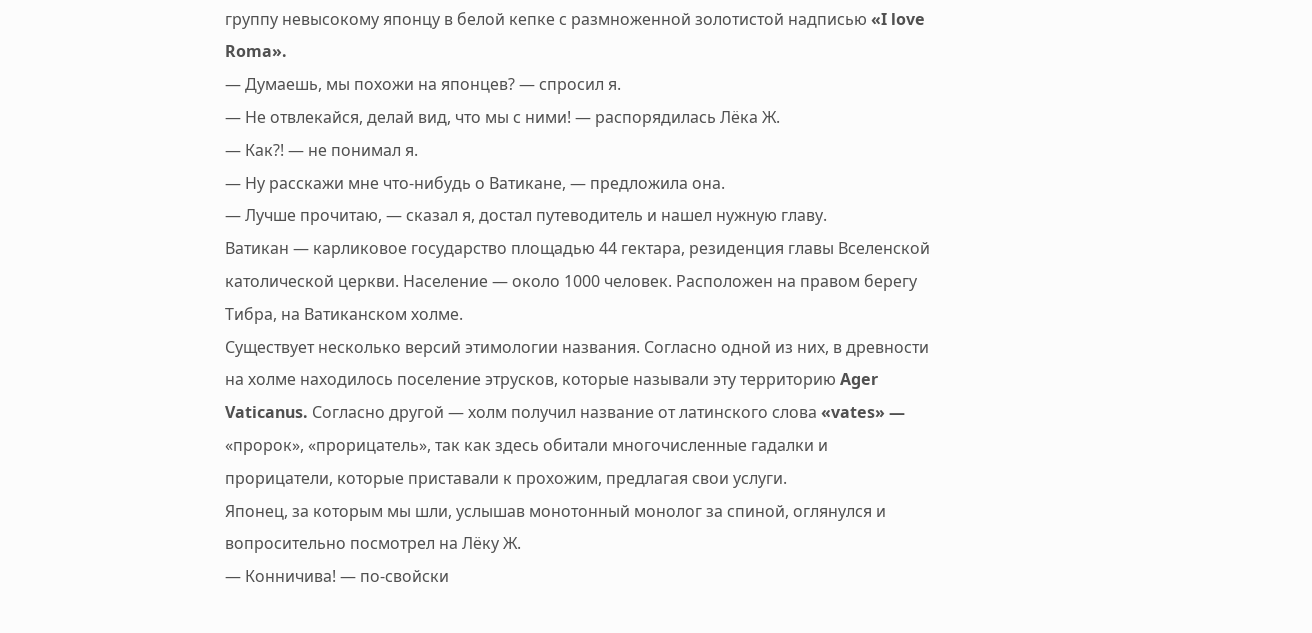группу невысокому японцу в белой кепке с размноженной золотистой надписью «I love Roma».
— Думаешь, мы похожи на японцев? — спросил я.
— Не отвлекайся, делай вид, что мы с ними! — распорядилась Лёка Ж.
— Как?! — не понимал я.
— Ну расскажи мне что-нибудь о Ватикане, — предложила она.
— Лучше прочитаю, — сказал я, достал путеводитель и нашел нужную главу.
Ватикан — карликовое государство площадью 44 гектара, резиденция главы Вселенской католической церкви. Население — около 1000 человек. Расположен на правом берегу Тибра, на Ватиканском холме.
Существует несколько версий этимологии названия. Согласно одной из них, в древности на холме находилось поселение этрусков, которые называли эту территорию Ager Vaticanus. Согласно другой — холм получил название от латинского слова «vates» — «пророк», «прорицатель», так как здесь обитали многочисленные гадалки и прорицатели, которые приставали к прохожим, предлагая свои услуги.
Японец, за которым мы шли, услышав монотонный монолог за спиной, оглянулся и вопросительно посмотрел на Лёку Ж.
— Конничива! — по-свойски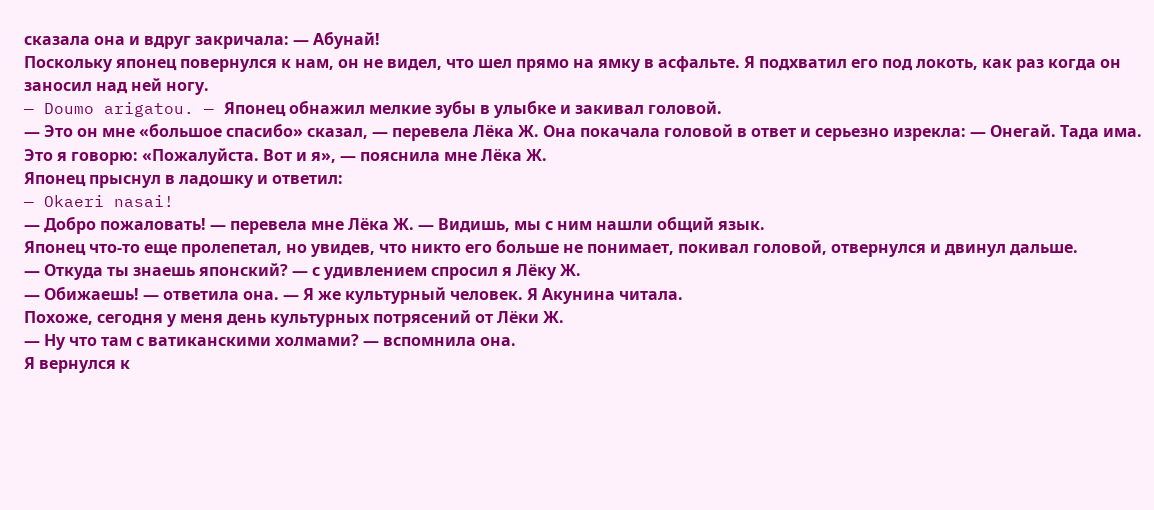сказала она и вдруг закричала: — Абунай!
Поскольку японец повернулся к нам, он не видел, что шел прямо на ямку в асфальте. Я подхватил его под локоть, как раз когда он заносил над ней ногу.
— Doumo arigatou. — Японец обнажил мелкие зубы в улыбке и закивал головой.
— Это он мне «большое спасибо» сказал, — перевела Лёка Ж. Она покачала головой в ответ и серьезно изрекла: — Онегай. Тада има. Это я говорю: «Пожалуйста. Вот и я», — пояснила мне Лёка Ж.
Японец прыснул в ладошку и ответил:
— Okaeri nasai!
— Добро пожаловать! — перевела мне Лёка Ж. — Видишь, мы с ним нашли общий язык.
Японец что-то еще пролепетал, но увидев, что никто его больше не понимает, покивал головой, отвернулся и двинул дальше.
— Откуда ты знаешь японский? — с удивлением спросил я Лёку Ж.
— Обижаешь! — ответила она. — Я же культурный человек. Я Акунина читала.
Похоже, сегодня у меня день культурных потрясений от Лёки Ж.
— Ну что там с ватиканскими холмами? — вспомнила она.
Я вернулся к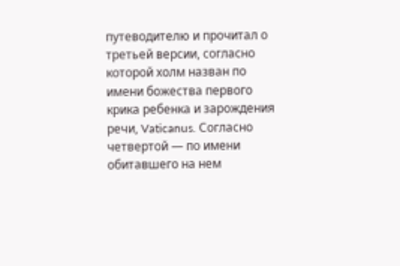путеводителю и прочитал о третьей версии, согласно которой холм назван по имени божества первого крика ребенка и зарождения речи, Vaticanus. Согласно четвертой — по имени обитавшего на нем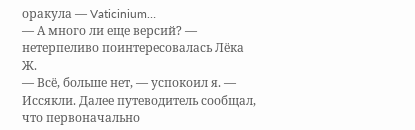оракула — Vaticinium…
— А много ли еще версий? — нетерпеливо поинтересовалась Лёка Ж.
— Всё, больше нет, — успокоил я. — Иссякли. Далее путеводитель сообщал, что первоначально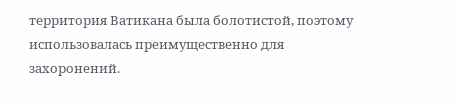территория Ватикана была болотистой, поэтому использовалась преимущественно для захоронений.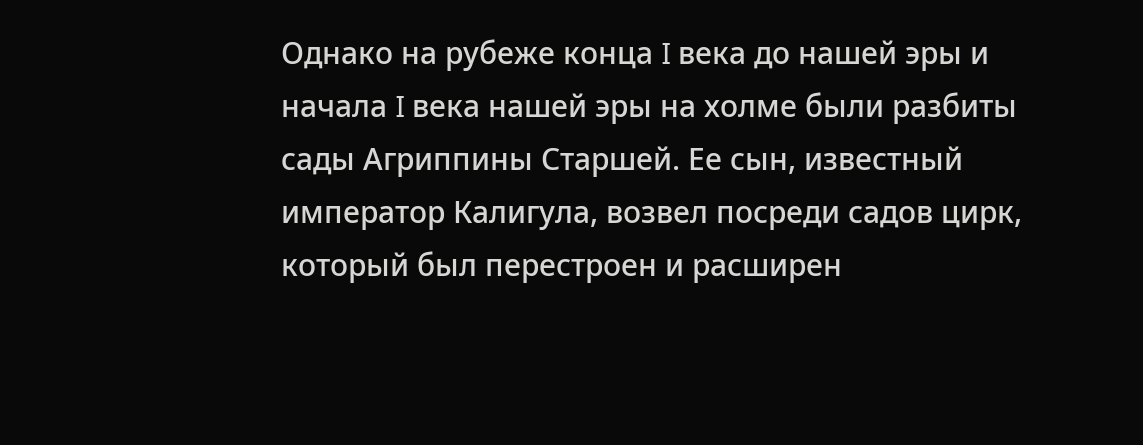Однако на рубеже конца I века до нашей эры и начала I века нашей эры на холме были разбиты сады Агриппины Старшей. Ее сын, известный император Калигула, возвел посреди садов цирк, который был перестроен и расширен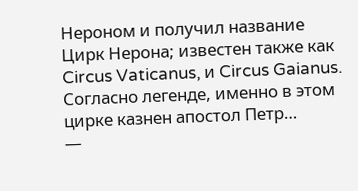Нероном и получил название Цирк Нерона; известен также как Circus Vaticanus, и Circus Gaianus. Согласно легенде, именно в этом цирке казнен апостол Петр…
—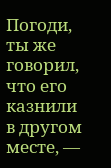Погоди, ты же говорил, что его казнили в другом месте, —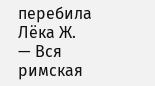перебила Лёка Ж.
— Вся римская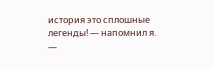история это сплошные легенды! — напомнил я. —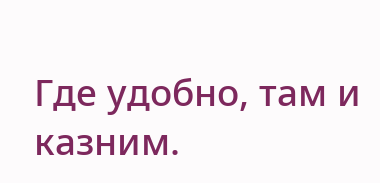Где удобно, там и казним.